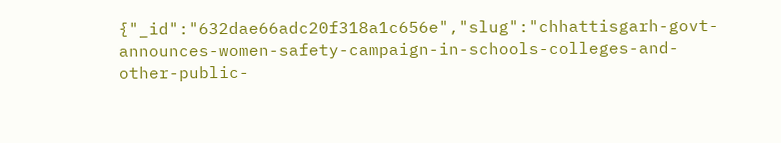{"_id":"632dae66adc20f318a1c656e","slug":"chhattisgarh-govt-announces-women-safety-campaign-in-schools-colleges-and-other-public-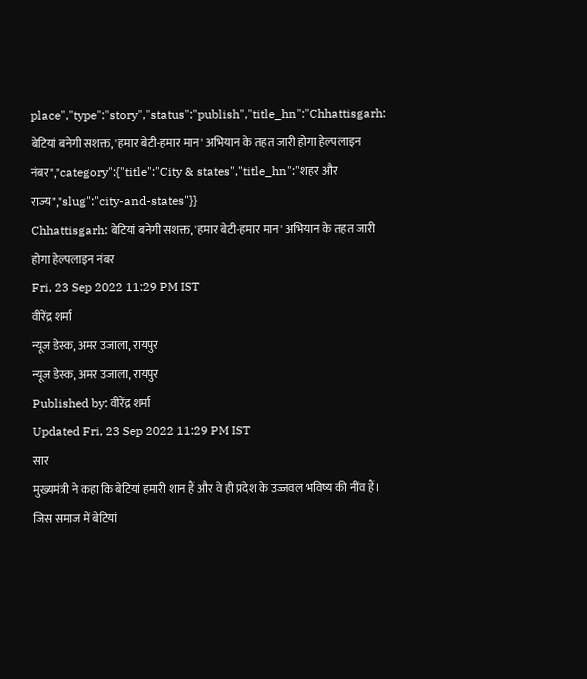place","type":"story","status":"publish","title_hn":"Chhattisgarh: बेटियां बनेगी सशक्त, 'हमार बेटी-हमार मान' अभियान के तहत जारी होगा हेल्पलाइन नंबर","category":{"title":"City & states","title_hn":"शहर और राज्य","slug":"city-and-states"}}
Chhattisgarh: बेटियां बनेगी सशक्त, 'हमार बेटी-हमार मान' अभियान के तहत जारी होगा हेल्पलाइन नंबर
Fri, 23 Sep 2022 11:29 PM IST
वीरेंद्र शर्मा
न्यूज डेस्क, अमर उजाला, रायपुर
न्यूज डेस्क, अमर उजाला, रायपुर
Published by: वीरेंद्र शर्मा
Updated Fri, 23 Sep 2022 11:29 PM IST
सार
मुख्यमंत्री ने कहा कि बेटियां हमारी शान हैं और वे ही प्रदेश के उज्जवल भविष्य की नींव हैं। जिस समाज में बेटियां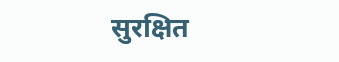सुरक्षित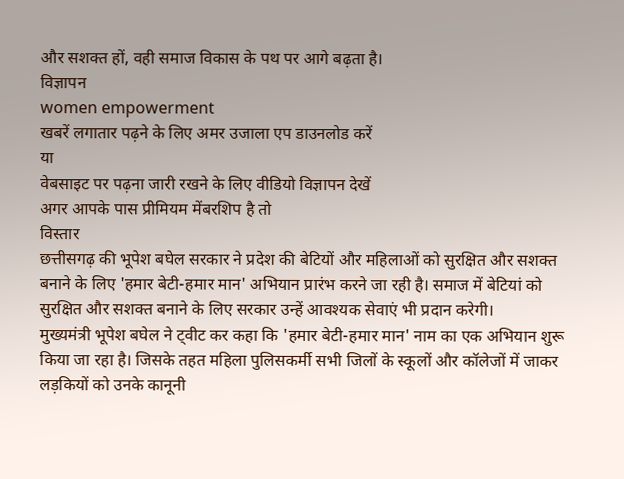और सशक्त हों, वही समाज विकास के पथ पर आगे बढ़ता है।
विज्ञापन
women empowerment
खबरें लगातार पढ़ने के लिए अमर उजाला एप डाउनलोड करें
या
वेबसाइट पर पढ़ना जारी रखने के लिए वीडियो विज्ञापन देखें
अगर आपके पास प्रीमियम मेंबरशिप है तो
विस्तार
छत्तीसगढ़ की भूपेश बघेल सरकार ने प्रदेश की बेटियों और महिलाओं को सुरक्षित और सशक्त बनाने के लिए 'हमार बेटी-हमार मान' अभियान प्रारंभ करने जा रही है। समाज में बेटियां को सुरक्षित और सशक्त बनाने के लिए सरकार उन्हें आवश्यक सेवाएं भी प्रदान करेगी।
मुख्यमंत्री भूपेश बघेल ने ट्वीट कर कहा कि 'हमार बेटी-हमार मान' नाम का एक अभियान शुरू किया जा रहा है। जिसके तहत महिला पुलिसकर्मी सभी जिलों के स्कूलों और कॉलेजों में जाकर लड़कियों को उनके कानूनी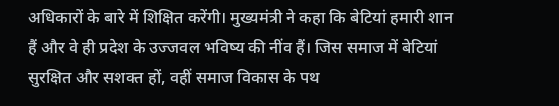अधिकारों के बारे में शिक्षित करेंगी। मुख्यमंत्री ने कहा कि बेटियां हमारी शान हैं और वे ही प्रदेश के उज्जवल भविष्य की नींव हैं। जिस समाज में बेटियां सुरक्षित और सशक्त हों, वहीं समाज विकास के पथ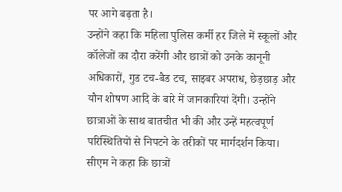पर आगे बढ़ता है।
उन्होंने कहा कि महिला पुलिस कर्मी हर जिले में स्कूलों और कॉलेजों का दौरा करेंगी और छात्रों को उनके कानूनी अधिकारों, गुड टच-बैड टच, साइबर अपराध, छेड़छाड़ और यौन शोषण आदि के बारे में जानकारियां देंगी। उन्होंने छात्राओं के साथ बातचीत भी की और उन्हें महत्वपूर्ण परिस्थितियों से निपटने के तरीकों पर मार्गदर्शन किया। सीएम ने कहा कि छात्रों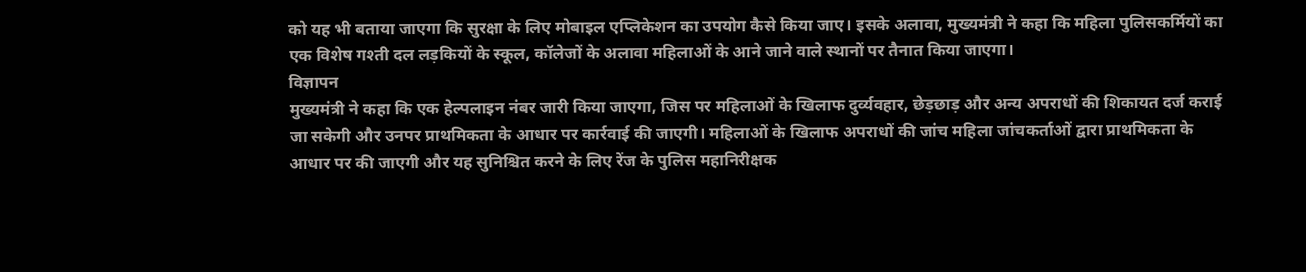को यह भी बताया जाएगा कि सुरक्षा के लिए मोबाइल एप्लिकेशन का उपयोग कैसे किया जाए। इसके अलावा, मुख्यमंत्री ने कहा कि महिला पुलिसकर्मियों का एक विशेष गश्ती दल लड़कियों के स्कूल, कॉलेजों के अलावा महिलाओं के आने जाने वाले स्थानों पर तैनात किया जाएगा।
विज्ञापन
मुख्यमंत्री ने कहा कि एक हेल्पलाइन नंबर जारी किया जाएगा, जिस पर महिलाओं के खिलाफ दुर्व्यवहार, छेड़छाड़ और अन्य अपराधों की शिकायत दर्ज कराई जा सकेगी और उनपर प्राथमिकता के आधार पर कार्रवाई की जाएगी। महिलाओं के खिलाफ अपराधों की जांच महिला जांचकर्ताओं द्वारा प्राथमिकता के आधार पर की जाएगी और यह सुनिश्चित करने के लिए रेंज के पुलिस महानिरीक्षक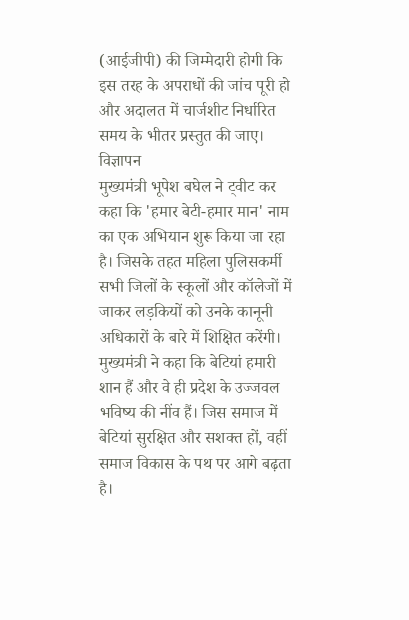(आईजीपी) की जिम्मेदारी होगी कि इस तरह के अपराधों की जांच पूरी हो और अदालत में चार्जशीट निर्धारित समय के भीतर प्रस्तुत की जाए।
विज्ञापन
मुख्यमंत्री भूपेश बघेल ने ट्वीट कर कहा कि 'हमार बेटी-हमार मान' नाम का एक अभियान शुरू किया जा रहा है। जिसके तहत महिला पुलिसकर्मी सभी जिलों के स्कूलों और कॉलेजों में जाकर लड़कियों को उनके कानूनी अधिकारों के बारे में शिक्षित करेंगी। मुख्यमंत्री ने कहा कि बेटियां हमारी शान हैं और वे ही प्रदेश के उज्जवल भविष्य की नींव हैं। जिस समाज में बेटियां सुरक्षित और सशक्त हों, वहीं समाज विकास के पथ पर आगे बढ़ता है।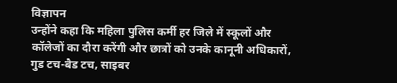विज्ञापन
उन्होंने कहा कि महिला पुलिस कर्मी हर जिले में स्कूलों और कॉलेजों का दौरा करेंगी और छात्रों को उनके कानूनी अधिकारों, गुड टच-बैड टच, साइबर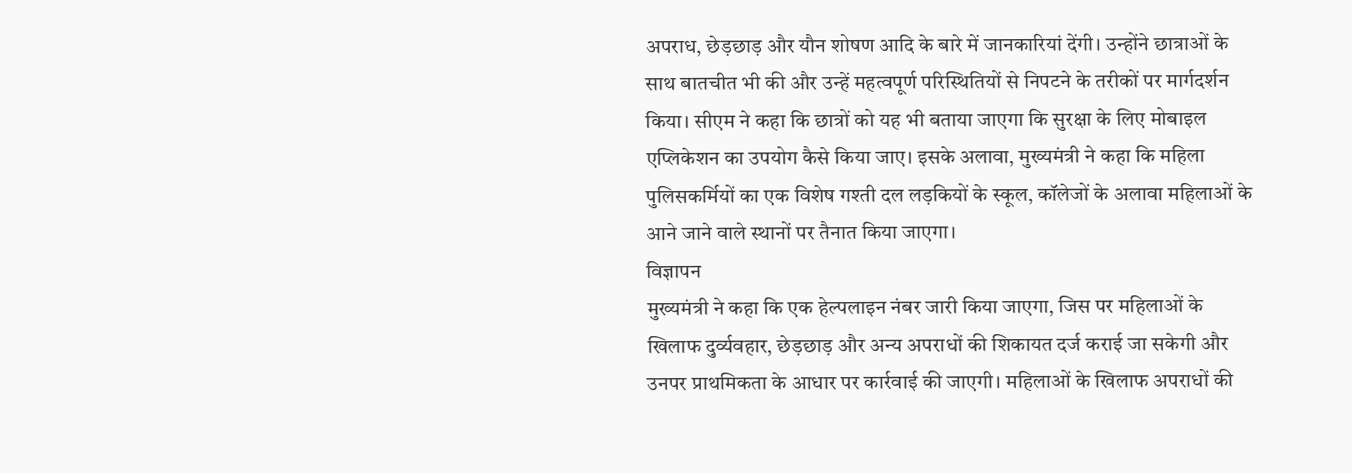अपराध, छेड़छाड़ और यौन शोषण आदि के बारे में जानकारियां देंगी। उन्होंने छात्राओं के साथ बातचीत भी की और उन्हें महत्वपूर्ण परिस्थितियों से निपटने के तरीकों पर मार्गदर्शन किया। सीएम ने कहा कि छात्रों को यह भी बताया जाएगा कि सुरक्षा के लिए मोबाइल एप्लिकेशन का उपयोग कैसे किया जाए। इसके अलावा, मुख्यमंत्री ने कहा कि महिला पुलिसकर्मियों का एक विशेष गश्ती दल लड़कियों के स्कूल, कॉलेजों के अलावा महिलाओं के आने जाने वाले स्थानों पर तैनात किया जाएगा।
विज्ञापन
मुख्यमंत्री ने कहा कि एक हेल्पलाइन नंबर जारी किया जाएगा, जिस पर महिलाओं के खिलाफ दुर्व्यवहार, छेड़छाड़ और अन्य अपराधों की शिकायत दर्ज कराई जा सकेगी और उनपर प्राथमिकता के आधार पर कार्रवाई की जाएगी। महिलाओं के खिलाफ अपराधों की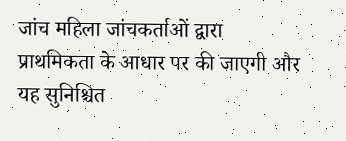जांच महिला जांचकर्ताओं द्वारा प्राथमिकता के आधार पर की जाएगी और यह सुनिश्चित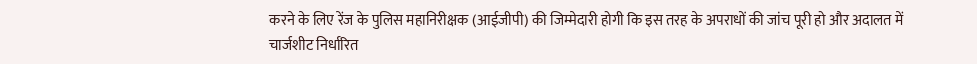करने के लिए रेंज के पुलिस महानिरीक्षक (आईजीपी) की जिम्मेदारी होगी कि इस तरह के अपराधों की जांच पूरी हो और अदालत में चार्जशीट निर्धारित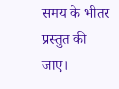समय के भीतर प्रस्तुत की जाए।